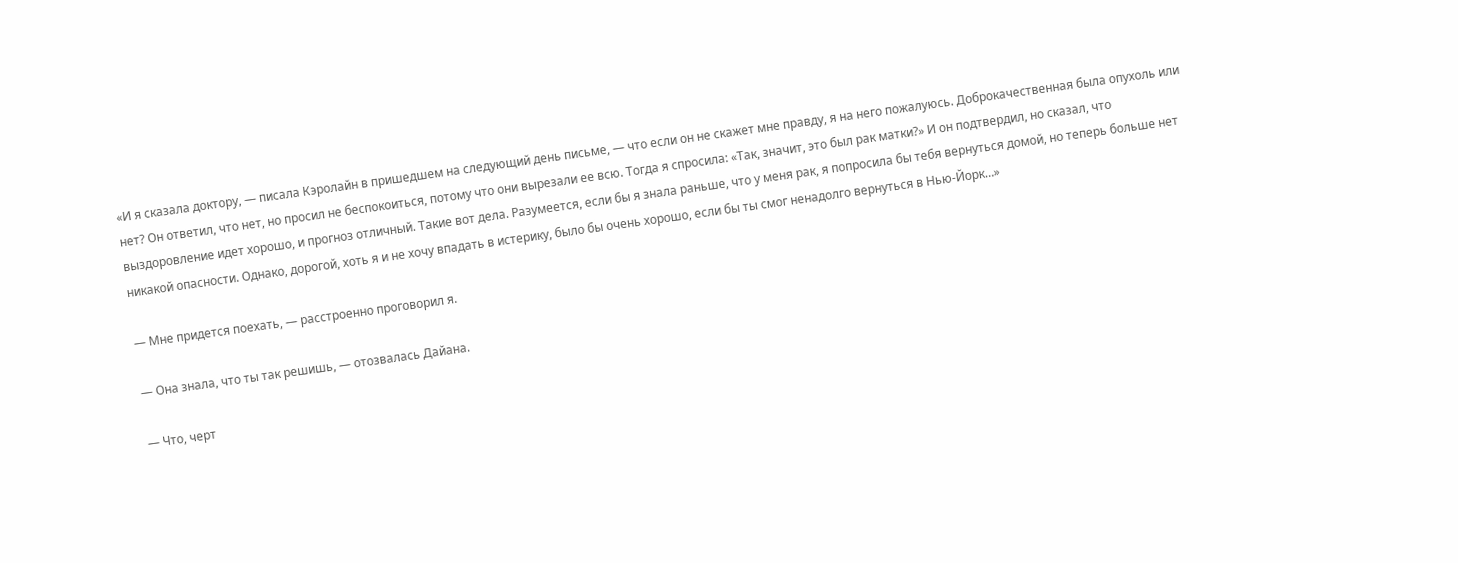«И я сказала доктору, — писала Кэролайн в пришедшем на следующий день письме, — что если он не скажет мне правду, я на него пожалуюсь. Доброкачественная была опухоль или нет? Он ответил, что нет, но просил не беспокоиться, потому что они вырезали ее всю. Тогда я спросила: «Так, значит, это был рак матки?» И он подтвердил, но сказал, что выздоровление идет хорошо, и прогноз отличный. Такие вот дела. Разумеется, если бы я знала раньше, что у меня рак, я попросила бы тебя вернуться домой, но теперь больше нет никакой опасности. Однако, дорогой, хоть я и не хочу впадать в истерику, было бы очень хорошо, если бы ты смог ненадолго вернуться в Нью-Йорк…»

— Мне придется поехать, — расстроенно проговорил я.

— Она знала, что ты так решишь, — отозвалась Дайана.

— Что, черт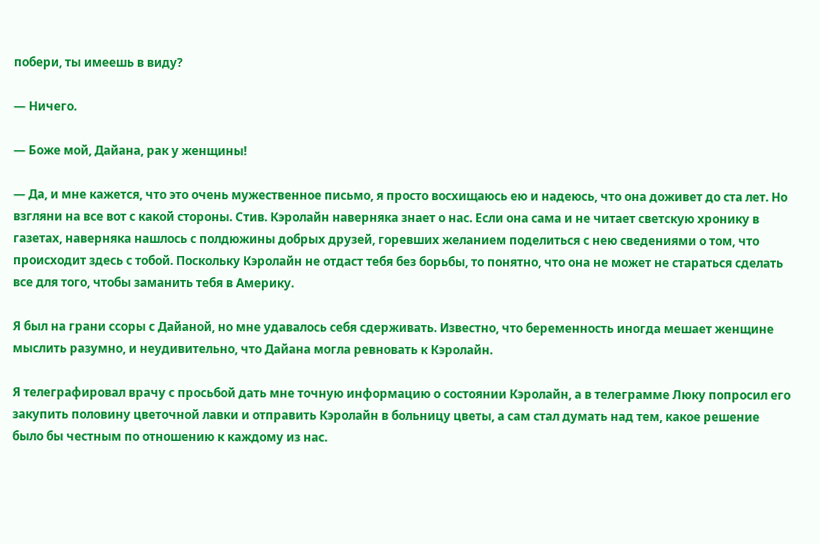побери, ты имеешь в виду?

— Ничего.

— Боже мой, Дайана, рак у женщины!

— Да, и мне кажется, что это очень мужественное письмо, я просто восхищаюсь ею и надеюсь, что она доживет до ста лет. Но взгляни на все вот с какой стороны. Стив. Кэролайн наверняка знает о нас. Если она сама и не читает светскую хронику в газетах, наверняка нашлось с полдюжины добрых друзей, горевших желанием поделиться с нею сведениями о том, что происходит здесь с тобой. Поскольку Кэролайн не отдаст тебя без борьбы, то понятно, что она не может не стараться сделать все для того, чтобы заманить тебя в Америку.

Я был на грани ссоры с Дайаной, но мне удавалось себя сдерживать. Известно, что беременность иногда мешает женщине мыслить разумно, и неудивительно, что Дайана могла ревновать к Кэролайн.

Я телеграфировал врачу с просьбой дать мне точную информацию о состоянии Кэролайн, а в телеграмме Люку попросил его закупить половину цветочной лавки и отправить Кэролайн в больницу цветы, а сам стал думать над тем, какое решение было бы честным по отношению к каждому из нас.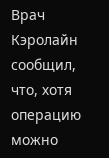Врач Кэролайн сообщил, что, хотя операцию можно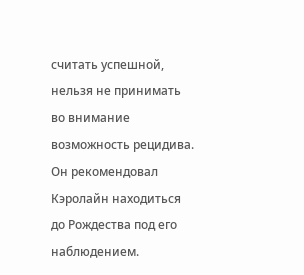считать успешной, нельзя не принимать во внимание возможность рецидива. Он рекомендовал Кэролайн находиться до Рождества под его наблюдением.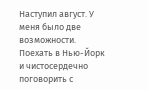Наступил август. У меня было две возможности. Поехать в Нью-Йорк и чистосердечно поговорить с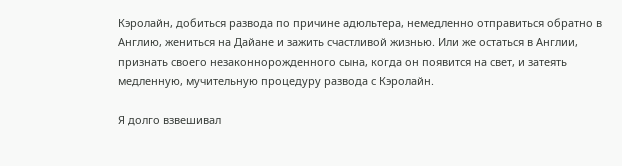Кэролайн, добиться развода по причине адюльтера, немедленно отправиться обратно в Англию, жениться на Дайане и зажить счастливой жизнью. Или же остаться в Англии, признать своего незаконнорожденного сына, когда он появится на свет, и затеять медленную, мучительную процедуру развода с Кэролайн.

Я долго взвешивал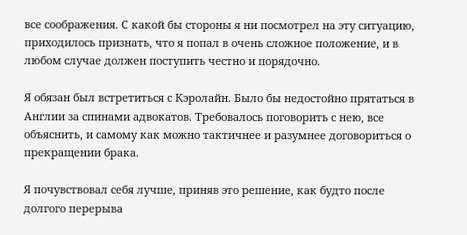все соображения. С какой бы стороны я ни посмотрел на эту ситуацию, приходилось признать, что я попал в очень сложное положение, и в любом случае должен поступить честно и порядочно.

Я обязан был встретиться с Кэролайн. Было бы недостойно прятаться в Англии за спинами адвокатов. Требовалось поговорить с нею, все объяснить, и самому как можно тактичнее и разумнее договориться о прекращении брака.

Я почувствовал себя лучше, приняв это решение, как будто после долгого перерыва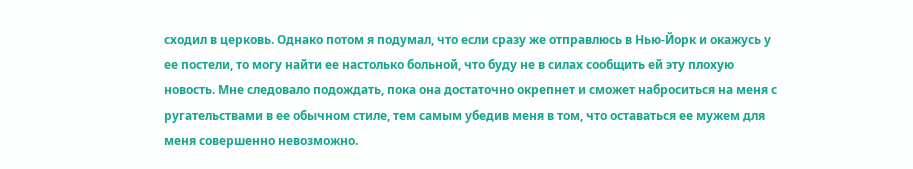сходил в церковь. Однако потом я подумал, что если сразу же отправлюсь в Нью-Йорк и окажусь у ее постели, то могу найти ее настолько больной, что буду не в силах сообщить ей эту плохую новость. Мне следовало подождать, пока она достаточно окрепнет и сможет наброситься на меня с ругательствами в ее обычном стиле, тем самым убедив меня в том, что оставаться ее мужем для меня совершенно невозможно.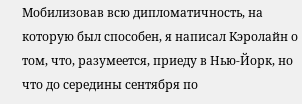Мобилизовав всю дипломатичность, на которую был способен, я написал Кэролайн о том, что, разумеется, приеду в Нью-Йорк, но что до середины сентября по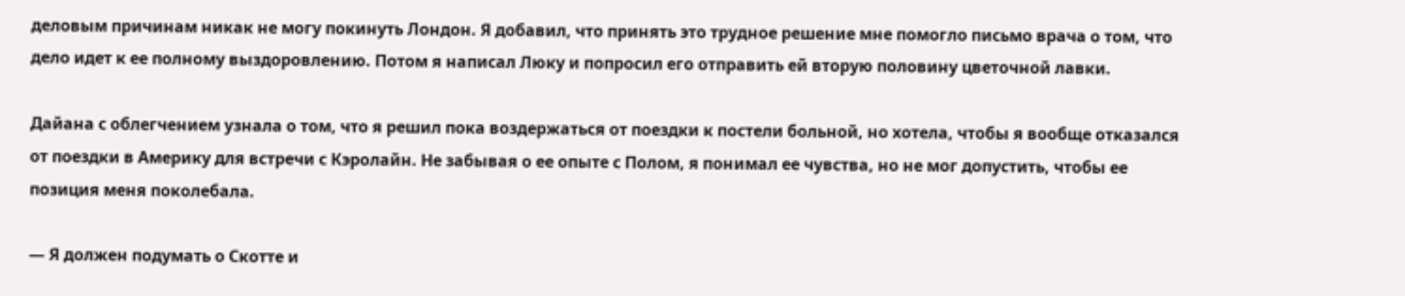деловым причинам никак не могу покинуть Лондон. Я добавил, что принять это трудное решение мне помогло письмо врача о том, что дело идет к ее полному выздоровлению. Потом я написал Люку и попросил его отправить ей вторую половину цветочной лавки.

Дайана с облегчением узнала о том, что я решил пока воздержаться от поездки к постели больной, но хотела, чтобы я вообще отказался от поездки в Америку для встречи с Кэролайн. Не забывая о ее опыте с Полом, я понимал ее чувства, но не мог допустить, чтобы ее позиция меня поколебала.

— Я должен подумать о Скотте и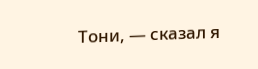Тони, — сказал я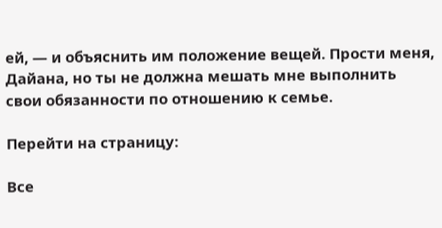ей, — и объяснить им положение вещей. Прости меня, Дайана, но ты не должна мешать мне выполнить свои обязанности по отношению к семье.

Перейти на страницу:

Все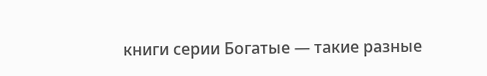книги серии Богатые — такие разные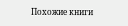Похожие книги